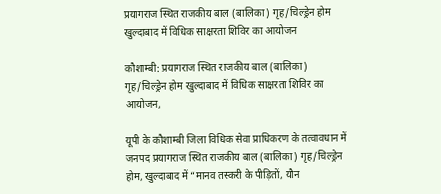प्रयागराज स्थित राजकीय बाल (बालिका) गृह/चिल्ड्रेन होम खुल्दाबाद में विधिक साक्षरता शिविर का आयोजन

कौशाम्बी: प्रयागराज स्थित राजकीय बाल (बालिका) गृह/चिल्ड्रेन होम खुल्दाबाद में विधिक साक्षरता शिविर का आयोजन,

यूपी के कौशाम्बी जिला विधिक सेवा प्राधिकरण के तत्वावधान में जनपद प्रयागराज स्थित राजकीय बाल (बालिका) गृह/चिल्ड्रेन होम, खुल्दाबाद में “मानव तस्करी के पीड़ितों, यौन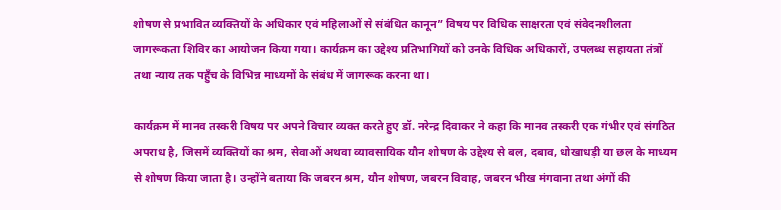शोषण से प्रभावित व्यक्तियों के अधिकार एवं महिलाओं से संबंधित कानून” विषय पर विधिक साक्षरता एवं संवेदनशीलता जागरूकता शिविर का आयोजन किया गया। कार्यक्रम का उद्देश्य प्रतिभागियों को उनके विधिक अधिकारों, उपलब्ध सहायता तंत्रों तथा न्याय तक पहुँच के विभिन्न माध्यमों के संबंध में जागरूक करना था।

कार्यक्रम में मानव तस्करी विषय पर अपने विचार व्यक्त करते हुए डॉ. नरेन्द्र दिवाकर ने कहा कि मानव तस्करी एक गंभीर एवं संगठित अपराध है, जिसमें व्यक्तियों का श्रम, सेवाओं अथवा व्यावसायिक यौन शोषण के उद्देश्य से बल, दबाव, धोखाधड़ी या छल के माध्यम से शोषण किया जाता है। उन्होंने बताया कि जबरन श्रम, यौन शोषण, जबरन विवाह, जबरन भीख मंगवाना तथा अंगों की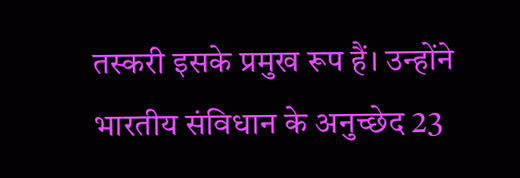तस्करी इसके प्रमुख रूप हैं। उन्होंने भारतीय संविधान के अनुच्छेद 23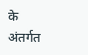के अंतर्गत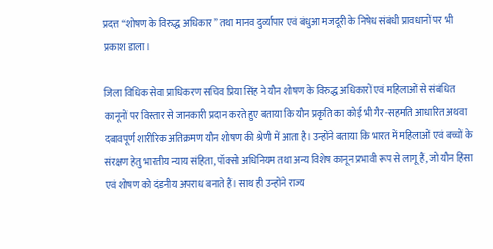प्रदत्त “शोषण के विरुद्ध अधिकार” तथा मानव दुर्व्यापार एवं बंधुआ मजदूरी के निषेध संबंधी प्रावधानों पर भी प्रकाश डाला।

जिला विधिक सेवा प्राधिकरण सचिव प्रिया सिंह ने यौन शोषण के विरुद्ध अधिकारों एवं महिलाओं से संबंधित कानूनों पर विस्तार से जानकारी प्रदान करते हुए बताया कि यौन प्रकृति का कोई भी गैर-सहमति आधारित अथवा दबावपूर्ण शारीरिक अतिक्रमण यौन शोषण की श्रेणी में आता है। उन्होंने बताया कि भारत में महिलाओं एवं बच्चों के संरक्षण हेतु भारतीय न्याय संहिता, पॉक्सो अधिनियम तथा अन्य विशेष कानून प्रभावी रूप से लागू हैं, जो यौन हिंसा एवं शोषण को दंडनीय अपराध बनाते हैं। साथ ही उन्होंने राज्य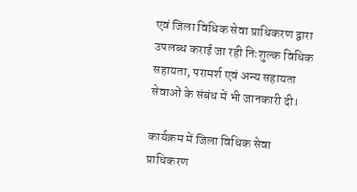एवं जिला विधिक सेवा प्राधिकरण द्वारा उपलब्ध कराई जा रही निःशुल्क विधिक सहायता, परामर्श एवं अन्य सहायता सेवाओं के संबंध में भी जानकारी दी।

कार्यक्रम में जिला विधिक सेवा प्राधिकरण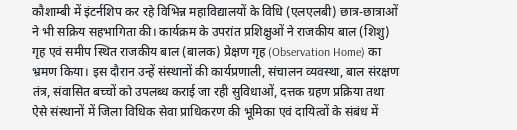कौशाम्बी में इंटर्नशिप कर रहे विभिन्न महाविद्यालयों के विधि (एलएलबी) छात्र-छात्राओं ने भी सक्रिय सहभागिता की। कार्यक्रम के उपरांत प्रशिक्षुओं ने राजकीय बाल (शिशु) गृह एवं समीप स्थित राजकीय बाल (बालक) प्रेक्षण गृह (Observation Home) का भ्रमण किया। इस दौरान उन्हें संस्थानों की कार्यप्रणाली, संचालन व्यवस्था, बाल संरक्षण तंत्र, संवासित बच्चों को उपलब्ध कराई जा रही सुविधाओं, दत्तक ग्रहण प्रक्रिया तथा ऐसे संस्थानों में जिला विधिक सेवा प्राधिकरण की भूमिका एवं दायित्वों के संबंध में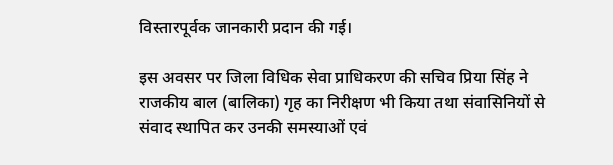विस्तारपूर्वक जानकारी प्रदान की गई।

इस अवसर पर जिला विधिक सेवा प्राधिकरण की सचिव प्रिया सिंह ने राजकीय बाल (बालिका) गृह का निरीक्षण भी किया तथा संवासिनियों से संवाद स्थापित कर उनकी समस्याओं एवं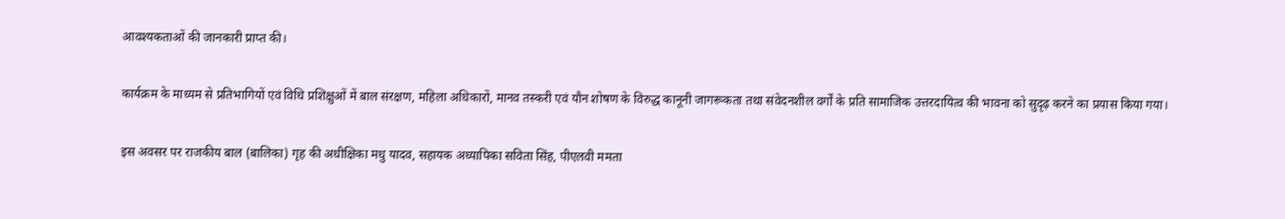आवश्यकताओं की जानकारी प्राप्त की।

कार्यक्रम के माध्यम से प्रतिभागियों एवं विधि प्रशिक्षुओं में बाल संरक्षण, महिला अधिकारों, मानव तस्करी एवं यौन शोषण के विरुद्ध कानूनी जागरूकता तथा संवेदनशील वर्गों के प्रति सामाजिक उत्तरदायित्व की भावना को सुदृढ़ करने का प्रयास किया गया।

इस अवसर पर राजकीय बाल (बालिका) गृह की अधीक्षिका मधु यादव, सहायक अध्यापिका सविता सिंह, पीएलवी ममता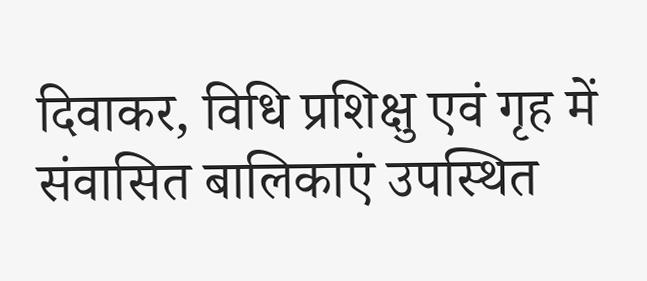दिवाकर, विधि प्रशिक्षु एवं गृह में संवासित बालिकाएं उपस्थित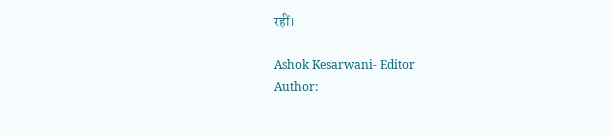रहीं।

Ashok Kesarwani- Editor
Author: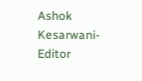Ashok Kesarwani- Editor